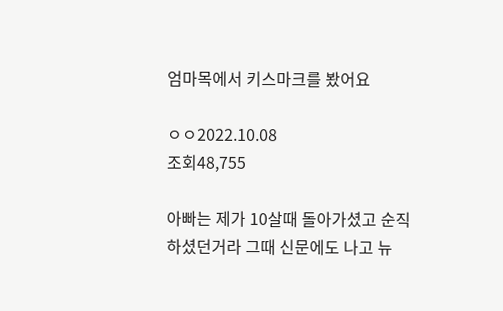엄마목에서 키스마크를 봤어요

ㅇㅇ2022.10.08
조회48,755

아빠는 제가 10살때 돌아가셨고 순직하셨던거라 그때 신문에도 나고 뉴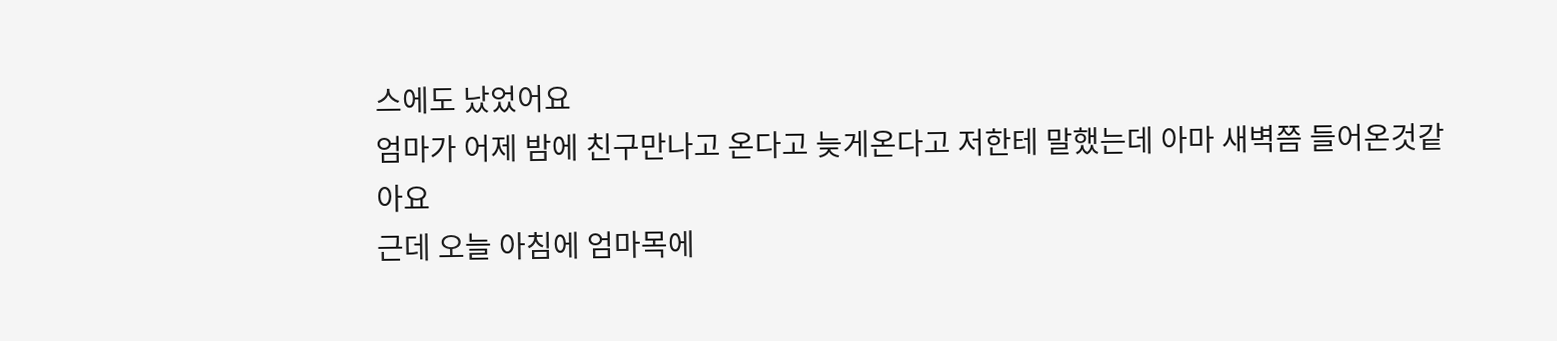스에도 났었어요
엄마가 어제 밤에 친구만나고 온다고 늦게온다고 저한테 말했는데 아마 새벽쯤 들어온것같아요
근데 오늘 아침에 엄마목에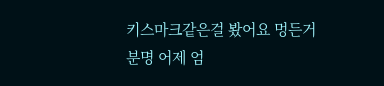키스마크같은걸 봤어요 멍든거
분명 어제 엄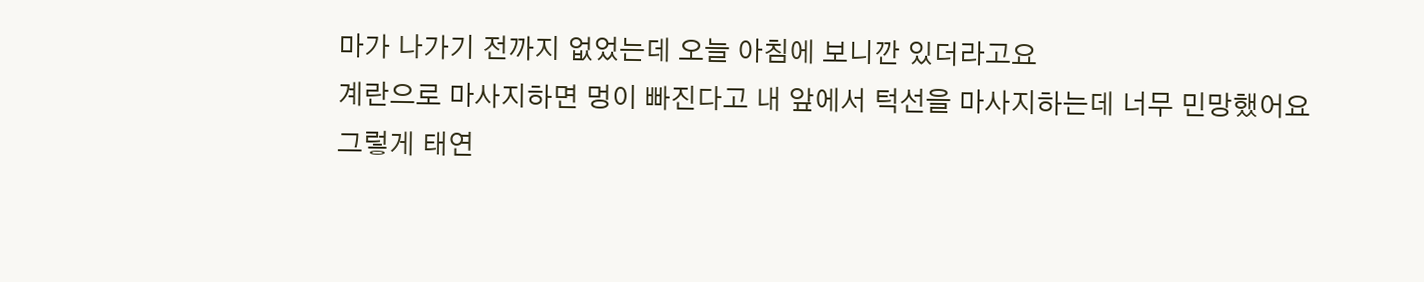마가 나가기 전까지 없었는데 오늘 아침에 보니깐 있더라고요
계란으로 마사지하면 멍이 빠진다고 내 앞에서 턱선을 마사지하는데 너무 민망했어요
그렇게 태연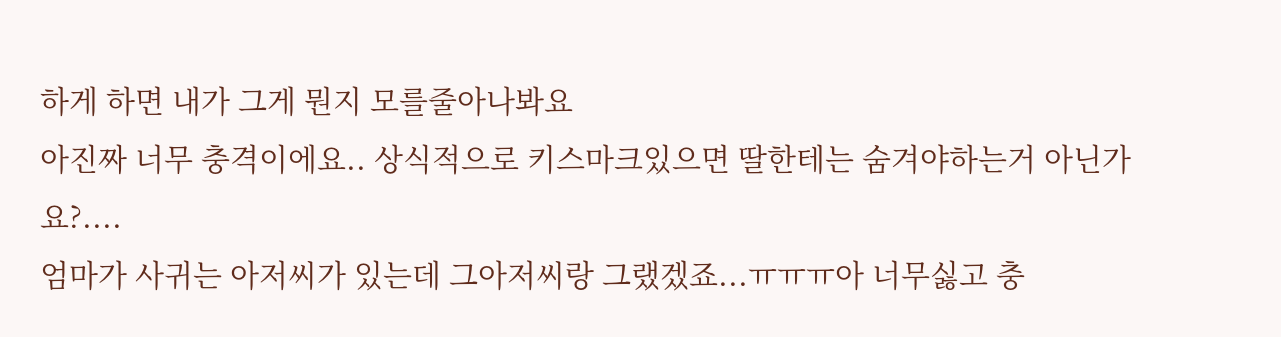하게 하면 내가 그게 뭔지 모를줄아나봐요
아진짜 너무 충격이에요.. 상식적으로 키스마크있으면 딸한테는 숨겨야하는거 아닌가요?....
엄마가 사귀는 아저씨가 있는데 그아저씨랑 그랬겠죠...ㅠㅠㅠ아 너무싫고 충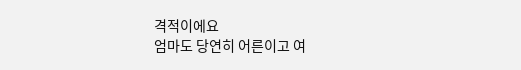격적이에요
엄마도 당연히 어른이고 여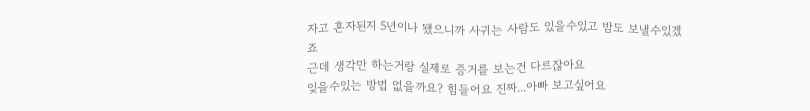자고 혼자된지 5년이나 됐으니까 사귀는 사람도 있을수있고 밤도 보낼수있겠죠
근데 생각만 하는거랑 실제로 증거를 보는건 다르잖아요
잊을수있는 방법 없을까요? 힘들어요 진짜...아빠 보고싶어요